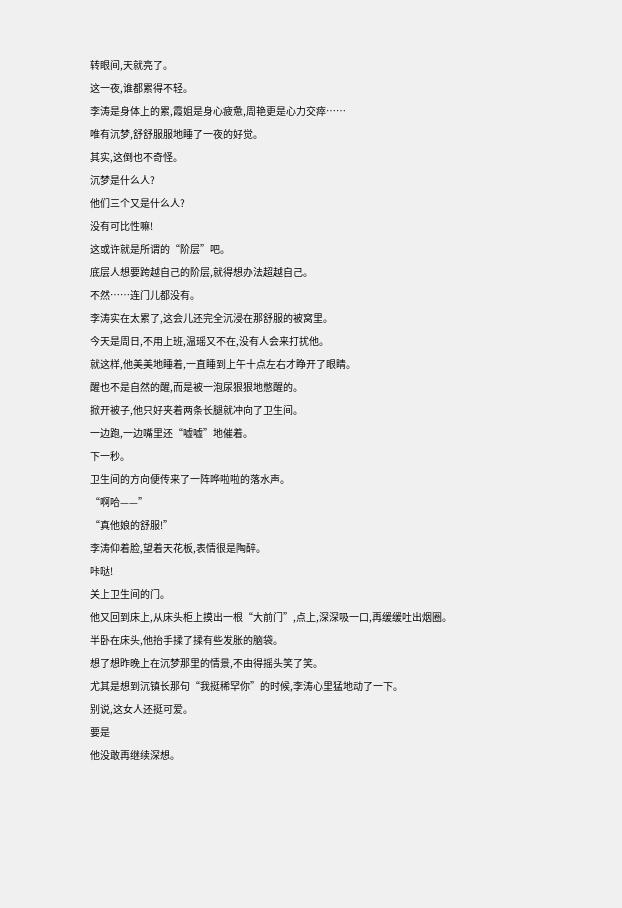转眼间,天就亮了。
这一夜,谁都累得不轻。
李涛是身体上的累,霞姐是身心疲惫,周艳更是心力交瘁……
唯有沉梦,舒舒服服地睡了一夜的好觉。
其实,这倒也不奇怪。
沉梦是什么人?
他们三个又是什么人?
没有可比性嘛!
这或许就是所谓的“阶层”吧。
底层人想要跨越自己的阶层,就得想办法超越自己。
不然……连门儿都没有。
李涛实在太累了,这会儿还完全沉浸在那舒服的被窝里。
今天是周日,不用上班,温瑶又不在,没有人会来打扰他。
就这样,他美美地睡着,一直睡到上午十点左右才睁开了眼睛。
醒也不是自然的醒,而是被一泡尿狠狠地憋醒的。
掀开被子,他只好夹着两条长腿就冲向了卫生间。
一边跑,一边嘴里还“嘘嘘”地催着。
下一秒。
卫生间的方向便传来了一阵哗啦啦的落水声。
“啊哈——”
“真他娘的舒服!”
李涛仰着脸,望着天花板,表情很是陶醉。
咔哒!
关上卫生间的门。
他又回到床上,从床头柜上摸出一根“大前门”,点上,深深吸一口,再缓缓吐出烟圈。
半卧在床头,他抬手揉了揉有些发胀的脑袋。
想了想昨晚上在沉梦那里的情景,不由得摇头笑了笑。
尤其是想到沉镇长那句“我挺稀罕你”的时候,李涛心里猛地动了一下。
别说,这女人还挺可爱。
要是
他没敢再继续深想。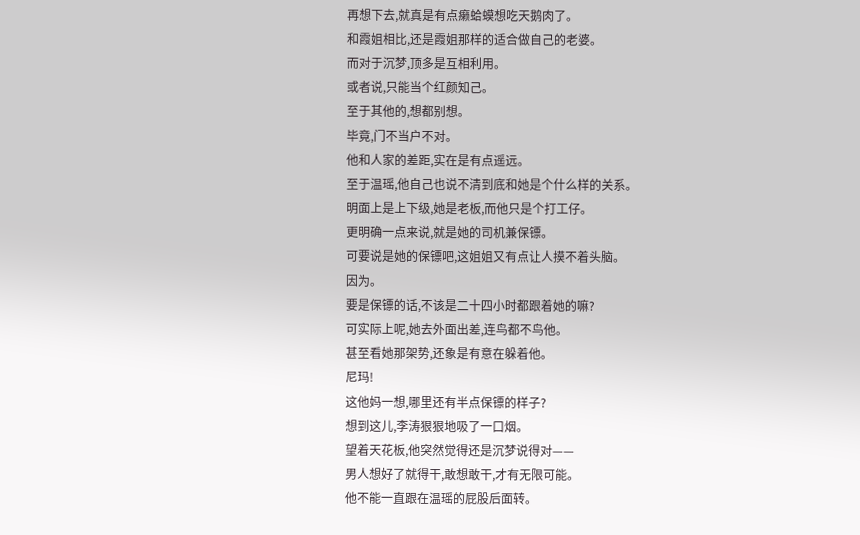再想下去,就真是有点癞蛤蟆想吃天鹅肉了。
和霞姐相比,还是霞姐那样的适合做自己的老婆。
而对于沉梦,顶多是互相利用。
或者说,只能当个红颜知己。
至于其他的,想都别想。
毕竟,门不当户不对。
他和人家的差距,实在是有点遥远。
至于温瑶,他自己也说不清到底和她是个什么样的关系。
明面上是上下级,她是老板,而他只是个打工仔。
更明确一点来说,就是她的司机兼保镖。
可要说是她的保镖吧,这姐姐又有点让人摸不着头脑。
因为。
要是保镖的话,不该是二十四小时都跟着她的嘛?
可实际上呢,她去外面出差,连鸟都不鸟他。
甚至看她那架势,还象是有意在躲着他。
尼玛!
这他妈一想,哪里还有半点保镖的样子?
想到这儿,李涛狠狠地吸了一口烟。
望着天花板,他突然觉得还是沉梦说得对——
男人想好了就得干,敢想敢干,才有无限可能。
他不能一直跟在温瑶的屁股后面转。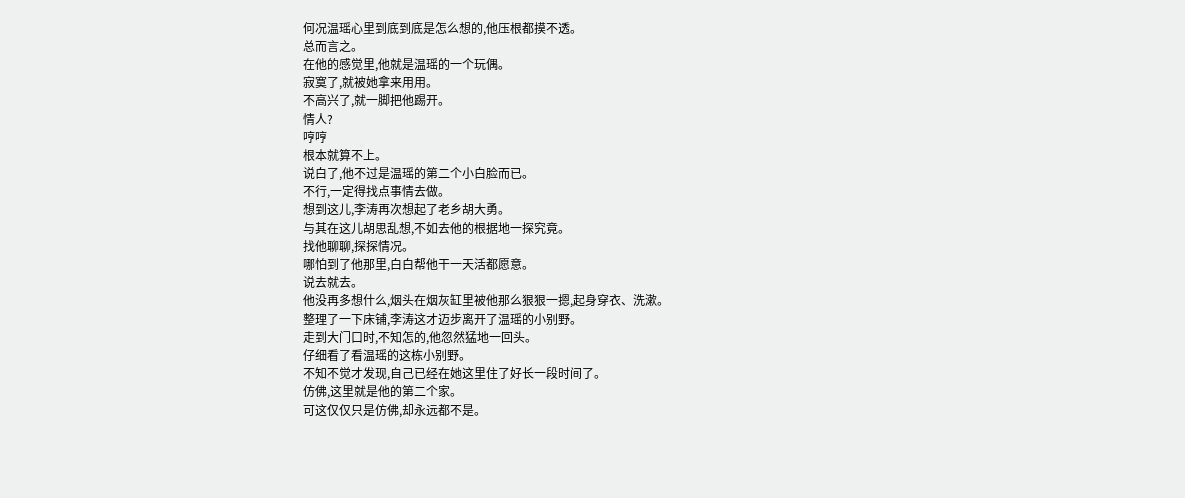何况温瑶心里到底到底是怎么想的,他压根都摸不透。
总而言之。
在他的感觉里,他就是温瑶的一个玩偶。
寂寞了,就被她拿来用用。
不高兴了,就一脚把他踢开。
情人?
哼哼
根本就算不上。
说白了,他不过是温瑶的第二个小白脸而已。
不行,一定得找点事情去做。
想到这儿,李涛再次想起了老乡胡大勇。
与其在这儿胡思乱想,不如去他的根据地一探究竟。
找他聊聊,探探情况。
哪怕到了他那里,白白帮他干一天活都愿意。
说去就去。
他没再多想什么,烟头在烟灰缸里被他那么狠狠一摁,起身穿衣、洗漱。
整理了一下床铺,李涛这才迈步离开了温瑶的小别野。
走到大门口时,不知怎的,他忽然猛地一回头。
仔细看了看温瑶的这栋小别野。
不知不觉才发现,自己已经在她这里住了好长一段时间了。
仿佛,这里就是他的第二个家。
可这仅仅只是仿佛,却永远都不是。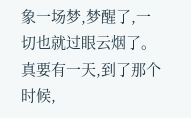象一场梦,梦醒了,一切也就过眼云烟了。
真要有一天,到了那个时候,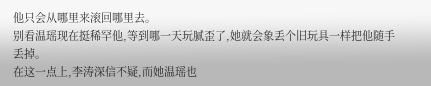他只会从哪里来滚回哪里去。
别看温瑶现在挺稀罕他,等到哪一天玩腻歪了,她就会象丢个旧玩具一样把他随手丢掉。
在这一点上,李涛深信不疑,而她温瑶也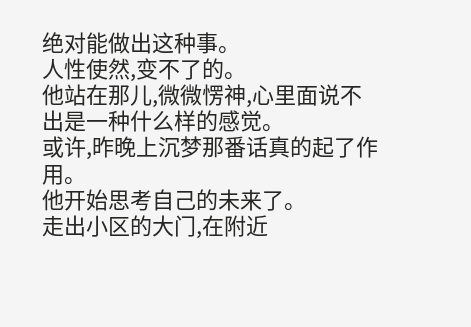绝对能做出这种事。
人性使然,变不了的。
他站在那儿,微微愣神,心里面说不出是一种什么样的感觉。
或许,昨晚上沉梦那番话真的起了作用。
他开始思考自己的未来了。
走出小区的大门,在附近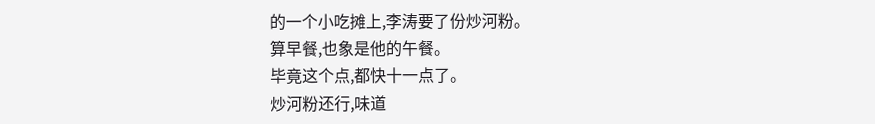的一个小吃摊上,李涛要了份炒河粉。
算早餐,也象是他的午餐。
毕竟这个点,都快十一点了。
炒河粉还行,味道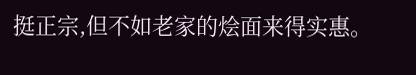挺正宗,但不如老家的烩面来得实惠。